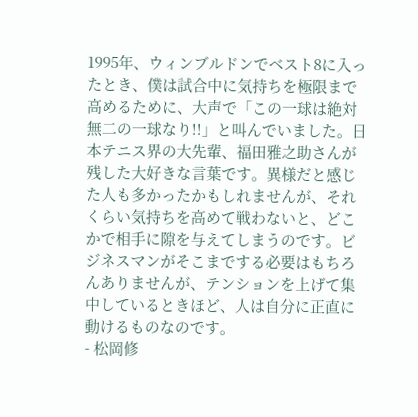1995年、ウィンブルドンでベスト8に入ったとき、僕は試合中に気持ちを極限まで高めるために、大声で「この一球は絶対無二の一球なり!!」と叫んでいました。日本テニス界の大先輩、福田雅之助さんが残した大好きな言葉です。異様だと感じた人も多かったかもしれませんが、それくらい気持ちを高めて戦わないと、どこかで相手に隙を与えてしまうのです。ビジネスマンがそこまでする必要はもちろんありませんが、テンションを上げて集中しているときほど、人は自分に正直に動けるものなのです。
- 松岡修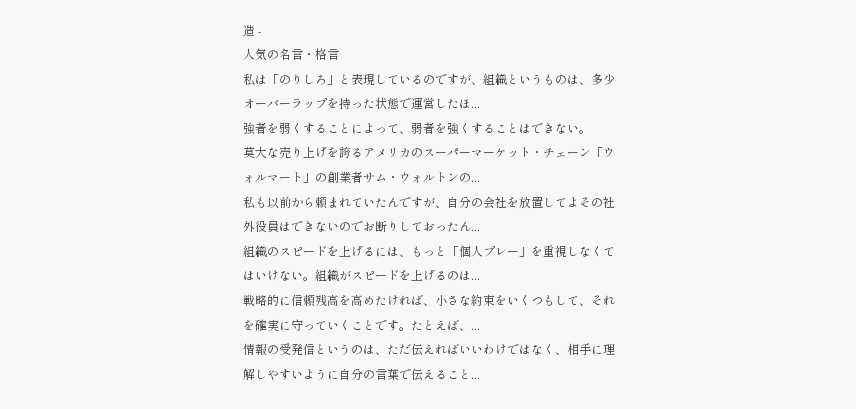造 -
人気の名言・格言
私は「のりしろ」と表現しているのですが、組織というものは、多少オーバーラップを持った状態で運営したほ...
強者を弱くすることによって、弱者を強くすることはできない。
莫大な売り上げを誇るアメリカのスーパーマーケット・チェーン「ウォルマート」の創業者サム・ウォルトンの...
私も以前から頼まれていたんですが、自分の会社を放置してよその社外役員はできないのでお断りしておったん...
組織のスピードを上げるには、もっと「個人プレー」を重視しなくてはいけない。組織がスピードを上げるのは...
戦略的に信頼残高を高めたければ、小さな約束をいくつもして、それを確実に守っていくことです。たとえば、...
情報の受発信というのは、ただ伝えればいいわけではなく、相手に理解しやすいように自分の言葉で伝えること...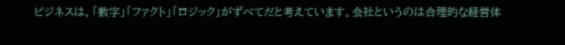ビジネスは、「数字」「ファクト」「ロジック」がずべてだと考えています。会社というのは合理的な経営体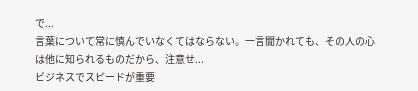で...
言葉について常に慎んでいなくてはならない。一言聞かれても、その人の心は他に知られるものだから、注意せ...
ビジネスでスピードが重要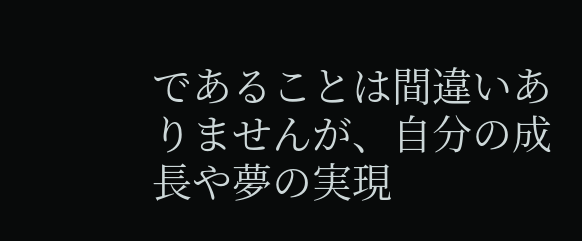であることは間違いありませんが、自分の成長や夢の実現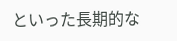といった長期的な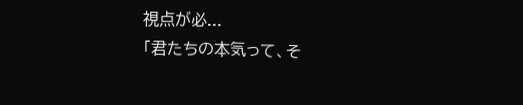視点が必...
「君たちの本気って、そ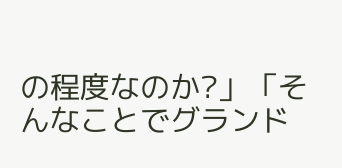の程度なのか?」「そんなことでグランド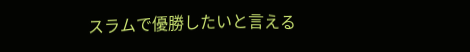スラムで優勝したいと言える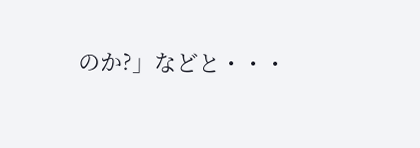のか?」などと・・・